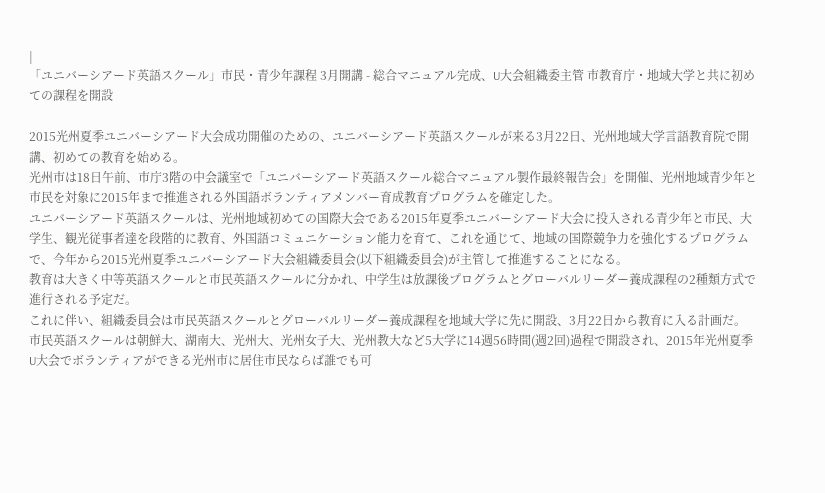|
「ユニバーシアード英語スクール」市民・青少年課程 3月開講 - 総合マニュアル完成、U大会組織委主管 市教育庁・地域大学と共に初めての課程を開設

2015光州夏季ユニバーシアード大会成功開催のための、ユニバーシアード英語スクールが来る3月22日、光州地域大学言語教育院で開講、初めての教育を始める。
光州市は18日午前、市庁3階の中会議室で「ユニバーシアード英語スクール総合マニュアル製作最終報告会」を開催、光州地域青少年と市民を対象に2015年まで推進される外国語ボランティアメンバー育成教育プログラムを確定した。
ユニバーシアード英語スクールは、光州地域初めての国際大会である2015年夏季ユニバーシアード大会に投入される青少年と市民、大学生、観光従事者達を段階的に教育、外国語コミュニケーション能力を育て、これを通じて、地域の国際競争力を強化するプログラムで、今年から2015光州夏季ユニバーシアード大会組織委員会(以下組織委員会)が主管して推進することになる。
教育は大きく中等英語スクールと市民英語スクールに分かれ、中学生は放課後プログラムとグローバルリーダー養成課程の2種類方式で進行される予定だ。
これに伴い、組織委員会は市民英語スクールとグローバルリーダー養成課程を地域大学に先に開設、3月22日から教育に入る計画だ。
市民英語スクールは朝鮮大、湖南大、光州大、光州女子大、光州教大など5大学に14週56時間(週2回)過程で開設され、2015年光州夏季U大会でボランティアができる光州市に居住市民ならば誰でも可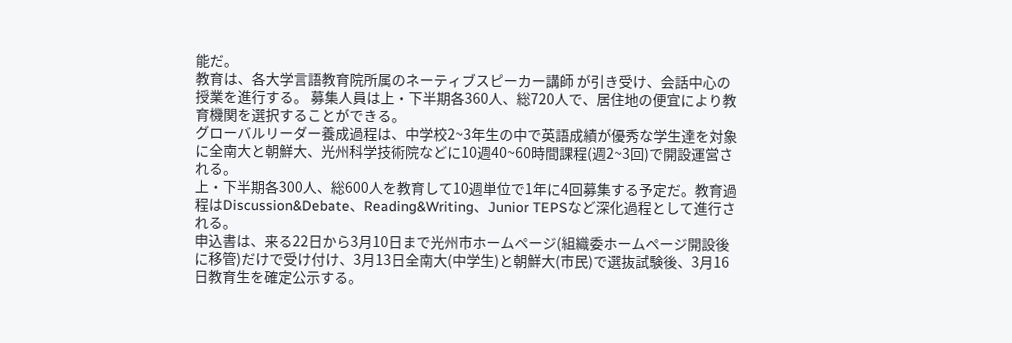能だ。
教育は、各大学言語教育院所属のネーティブスピーカー講師 が引き受け、会話中心の授業を進行する。 募集人員は上・下半期各360人、総720人で、居住地の便宜により教育機関を選択することができる。
グローバルリーダー養成過程は、中学校2~3年生の中で英語成績が優秀な学生達を対象に全南大と朝鮮大、光州科学技術院などに10週40~60時間課程(週2~3回)で開設運営される。
上・下半期各300人、総600人を教育して10週単位で1年に4回募集する予定だ。教育過程はDiscussion&Debate、Reading&Writing、Junior TEPSなど深化過程として進行される。
申込書は、来る22日から3月10日まで光州市ホームページ(組織委ホームページ開設後に移管)だけで受け付け、3月13日全南大(中学生)と朝鮮大(市民)で選抜試験後、3月16日教育生を確定公示する。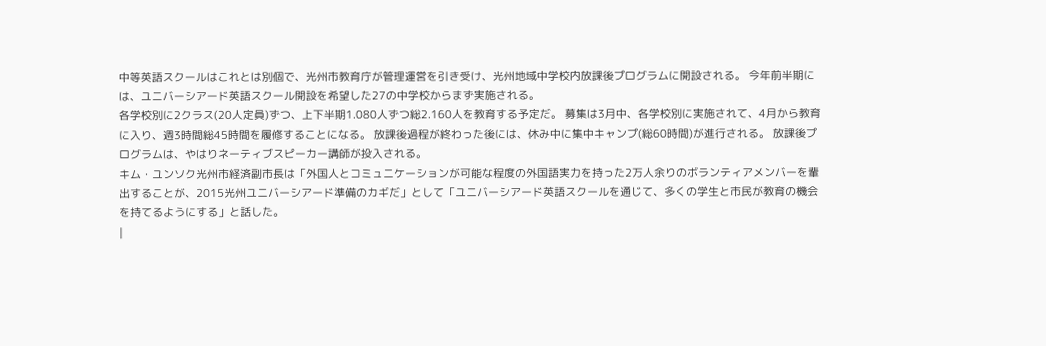中等英語スクールはこれとは別個で、光州市教育庁が管理運営を引き受け、光州地域中学校内放課後プログラムに開設される。 今年前半期には、ユニバーシアード英語スクール開設を希望した27の中学校からまず実施される。
各学校別に2クラス(20人定員)ずつ、上下半期1.080人ずつ総2.160人を教育する予定だ。 募集は3月中、各学校別に実施されて、4月から教育に入り、週3時間総45時間を履修することになる。 放課後過程が終わった後には、休み中に集中キャンプ(総60時間)が進行される。 放課後プログラムは、やはりネーティブスピーカー講師が投入される。
キム・ユンソク光州市経済副市長は「外国人とコミュニケーションが可能な程度の外国語実力を持った2万人余りのボランティアメンバーを輩出することが、2015光州ユニバーシアード準備のカギだ」として「ユニバーシアード英語スクールを通じて、多くの学生と市民が教育の機会を持てるようにする」と話した。
|